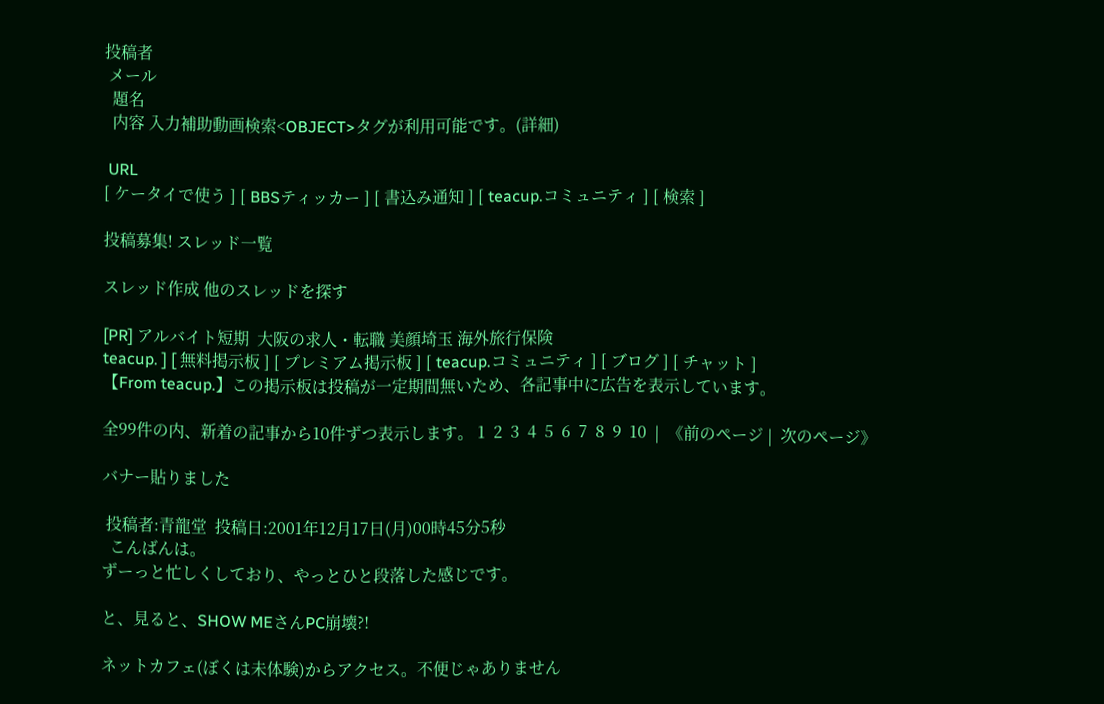投稿者
 メール
  題名
  内容 入力補助動画検索<OBJECT>タグが利用可能です。(詳細)

 URL
[ ケータイで使う ] [ BBSティッカー ] [ 書込み通知 ] [ teacup.コミュニティ ] [ 検索 ]

投稿募集! スレッド一覧

スレッド作成 他のスレッドを探す

[PR] アルバイト短期  大阪の求人・転職 美顔埼玉 海外旅行保険
teacup. ] [ 無料掲示板 ] [ プレミアム掲示板 ] [ teacup.コミュニティ ] [ ブログ ] [ チャット ]
【From teacup.】この掲示板は投稿が一定期間無いため、各記事中に広告を表示しています。

全99件の内、新着の記事から10件ずつ表示します。 1  2  3  4  5  6  7  8  9  10  |  《前のページ |  次のページ》

バナー貼りました

 投稿者:青龍堂  投稿日:2001年12月17日(月)00時45分5秒
  こんばんは。
ずーっと忙しくしており、やっとひと段落した感じです。

と、見ると、SHOW MEさんPC崩壊?!

ネットカフェ(ぼくは未体験)からアクセス。不便じゃありません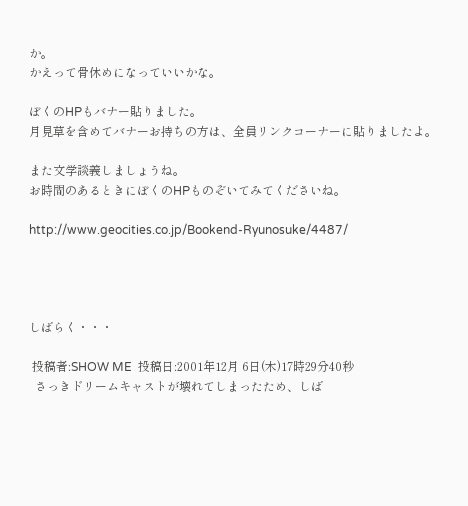か。
かえって骨休めになっていいかな。

ぼくのHPもバナー貼りました。
月見草を含めてバナーお持ちの方は、全員リンクコーナーに貼りましたよ。

また文学談義しましょうね。
お時間のあるときにぼくのHPものぞいてみてくださいね。

http://www.geocities.co.jp/Bookend-Ryunosuke/4487/




しばらく・・・

 投稿者:SHOW ME  投稿日:2001年12月 6日(木)17時29分40秒
  さっきドリームキャストが壊れてしまったため、しば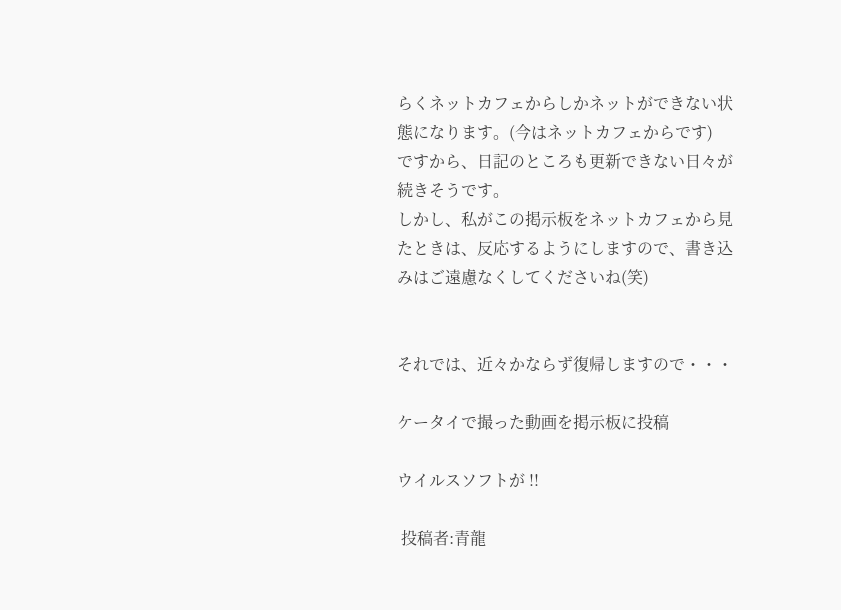らくネットカフェからしかネットができない状態になります。(今はネットカフェからです)
ですから、日記のところも更新できない日々が続きそうです。
しかし、私がこの掲示板をネットカフェから見たときは、反応するようにしますので、書き込みはご遠慮なくしてくださいね(笑)


それでは、近々かならず復帰しますので・・・

ケータイで撮った動画を掲示板に投稿

ウイルスソフトが !!

 投稿者:青龍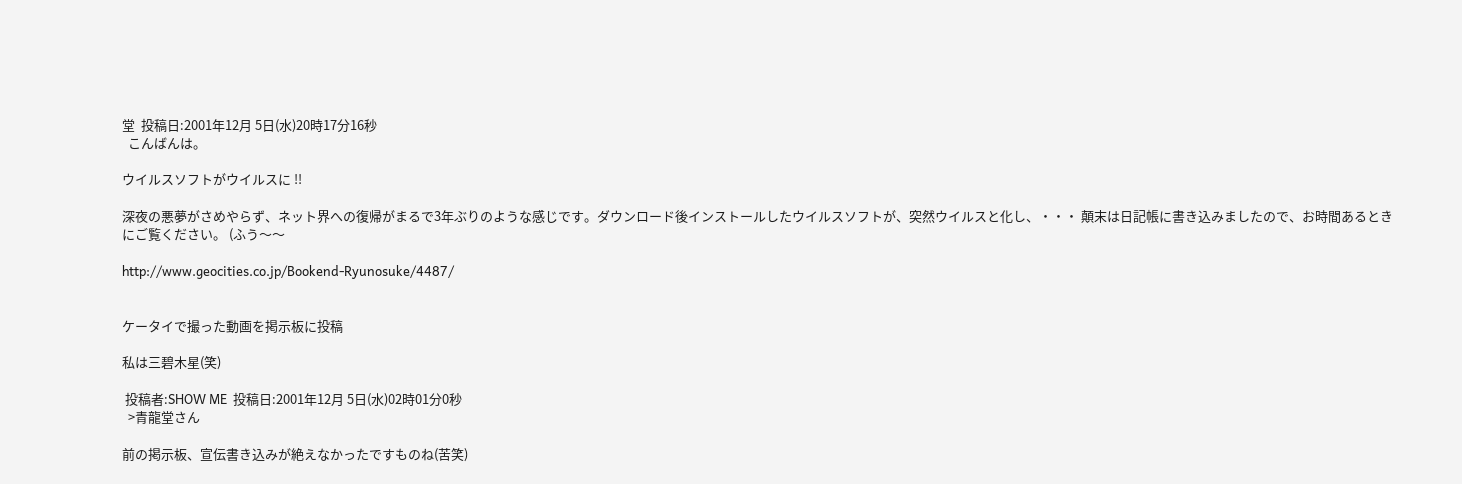堂  投稿日:2001年12月 5日(水)20時17分16秒
  こんばんは。

ウイルスソフトがウイルスに !!

深夜の悪夢がさめやらず、ネット界への復帰がまるで3年ぶりのような感じです。ダウンロード後インストールしたウイルスソフトが、突然ウイルスと化し、・・・ 顛末は日記帳に書き込みましたので、お時間あるときにご覧ください。 (ふう〜〜

http://www.geocities.co.jp/Bookend-Ryunosuke/4487/


ケータイで撮った動画を掲示板に投稿

私は三碧木星(笑)

 投稿者:SHOW ME  投稿日:2001年12月 5日(水)02時01分0秒
  >青龍堂さん

前の掲示板、宣伝書き込みが絶えなかったですものね(苦笑)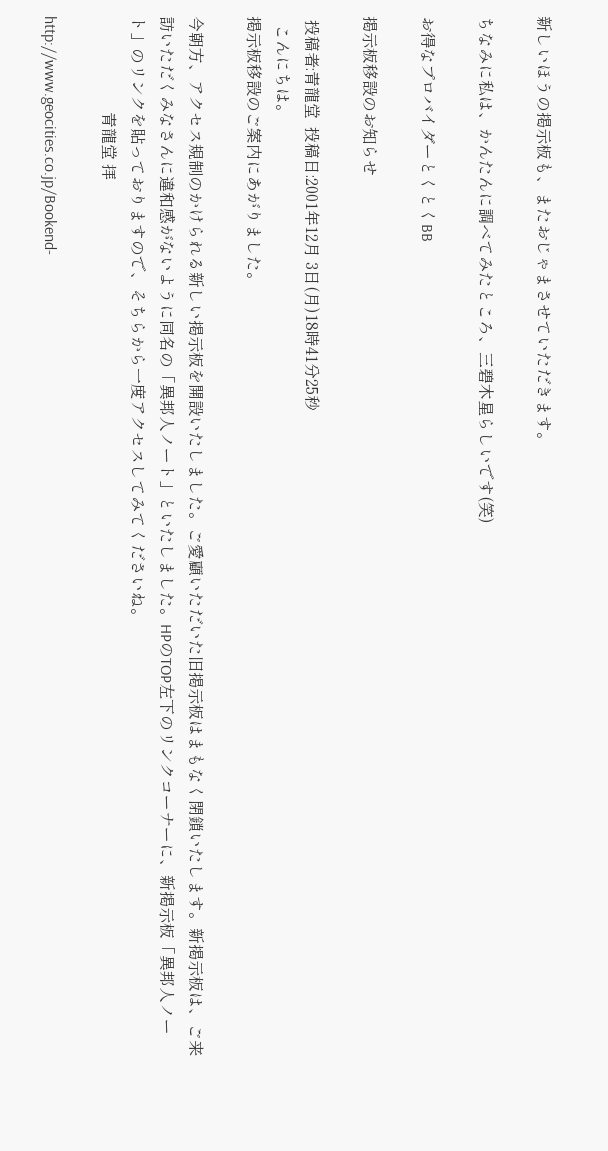新しいほうの掲示板も、またおじゃまさせていただきます。

ちなみに私は、かんたんに調べてみたところ、三碧木星らしいです(笑)

お得なプロバイダーとくとくBB

掲示板移設のお知らせ

 投稿者:青龍堂  投稿日:2001年12月 3日(月)18時41分25秒
  こんにちは。
掲示板移設のご案内にあがりました。

今朝方、アクセス規制のかけられる新しい掲示板を開設いたしました。ご愛顧いただいた旧掲示板はまもなく閉鎖いたします。新掲示板は、ご来訪いただくみなさんに違和感がないように同名の「異邦人ノート」といたしました。HPのTOP左下のリンクコーナーに、新掲示板「異邦人ノート」のリンクを貼っておりますので、そちらから一度アクセスしてみてくださいね。
                        青龍堂 拝

http://www.geocities.co.jp/Bookend-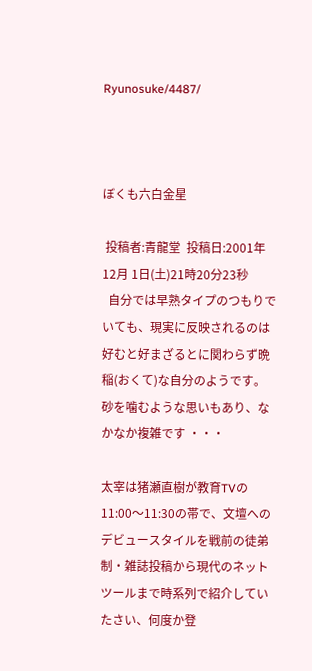Ryunosuke/4487/



ぼくも六白金星

 投稿者:青龍堂  投稿日:2001年12月 1日(土)21時20分23秒
  自分では早熟タイプのつもりでいても、現実に反映されるのは好むと好まざるとに関わらず晩稲(おくて)な自分のようです。砂を噛むような思いもあり、なかなか複雑です ・・・

太宰は猪瀬直樹が教育TVの11:00〜11:30の帯で、文壇へのデビュースタイルを戦前の徒弟制・雑誌投稿から現代のネットツールまで時系列で紹介していたさい、何度か登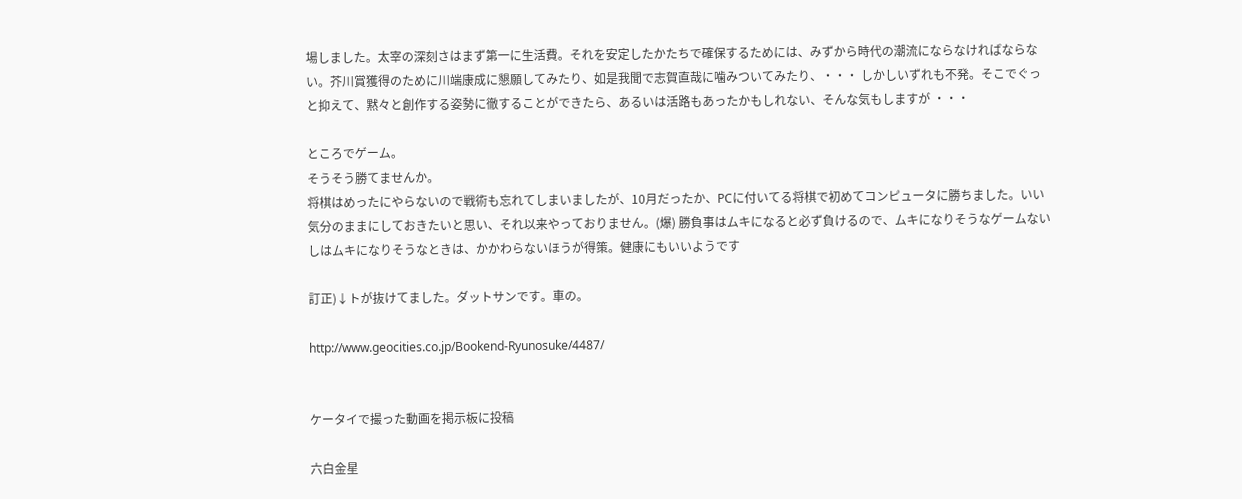場しました。太宰の深刻さはまず第一に生活費。それを安定したかたちで確保するためには、みずから時代の潮流にならなければならない。芥川賞獲得のために川端康成に懇願してみたり、如是我聞で志賀直哉に噛みついてみたり、・・・ しかしいずれも不発。そこでぐっと抑えて、黙々と創作する姿勢に徹することができたら、あるいは活路もあったかもしれない、そんな気もしますが ・・・

ところでゲーム。
そうそう勝てませんか。
将棋はめったにやらないので戦術も忘れてしまいましたが、10月だったか、PCに付いてる将棋で初めてコンピュータに勝ちました。いい気分のままにしておきたいと思い、それ以来やっておりません。(爆) 勝負事はムキになると必ず負けるので、ムキになりそうなゲームないしはムキになりそうなときは、かかわらないほうが得策。健康にもいいようです

訂正)↓トが抜けてました。ダットサンです。車の。

http://www.geocities.co.jp/Bookend-Ryunosuke/4487/


ケータイで撮った動画を掲示板に投稿

六白金星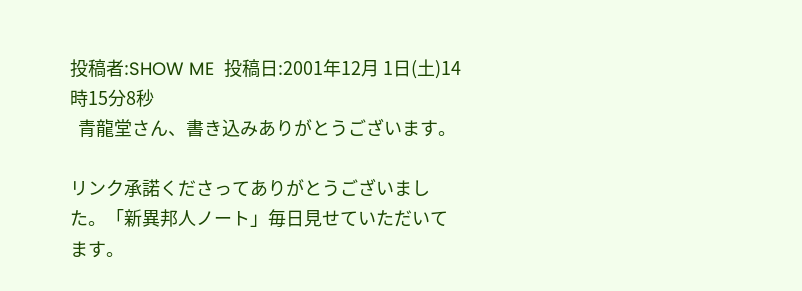投稿者:SHOW ME  投稿日:2001年12月 1日(土)14時15分8秒
  青龍堂さん、書き込みありがとうございます。

リンク承諾くださってありがとうございました。「新異邦人ノート」毎日見せていただいてます。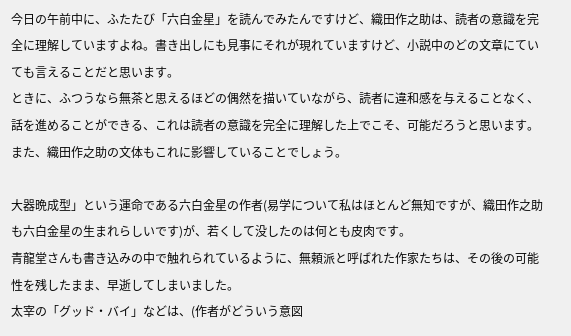今日の午前中に、ふたたび「六白金星」を読んでみたんですけど、織田作之助は、読者の意識を完全に理解していますよね。書き出しにも見事にそれが現れていますけど、小説中のどの文章にていても言えることだと思います。
ときに、ふつうなら無茶と思えるほどの偶然を描いていながら、読者に違和感を与えることなく、話を進めることができる、これは読者の意識を完全に理解した上でこそ、可能だろうと思います。また、織田作之助の文体もこれに影響していることでしょう。

大器晩成型」という運命である六白金星の作者(易学について私はほとんど無知ですが、織田作之助も六白金星の生まれらしいです)が、若くして没したのは何とも皮肉です。
青龍堂さんも書き込みの中で触れられているように、無頼派と呼ばれた作家たちは、その後の可能性を残したまま、早逝してしまいました。
太宰の「グッド・バイ」などは、(作者がどういう意図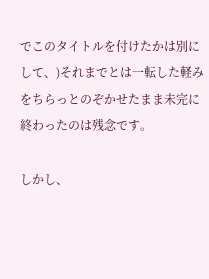でこのタイトルを付けたかは別にして、)それまでとは一転した軽みをちらっとのぞかせたまま未完に終わったのは残念です。

しかし、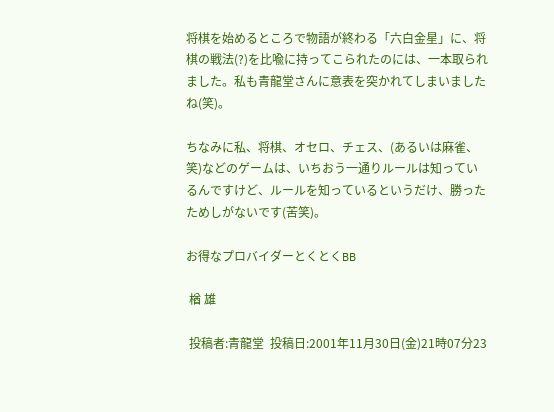将棋を始めるところで物語が終わる「六白金星」に、将棋の戦法(?)を比喩に持ってこられたのには、一本取られました。私も青龍堂さんに意表を突かれてしまいましたね(笑)。

ちなみに私、将棋、オセロ、チェス、(あるいは麻雀、笑)などのゲームは、いちおう一通りルールは知っているんですけど、ルールを知っているというだけ、勝ったためしがないです(苦笑)。

お得なプロバイダーとくとくBB

 楢 雄

 投稿者:青龍堂  投稿日:2001年11月30日(金)21時07分23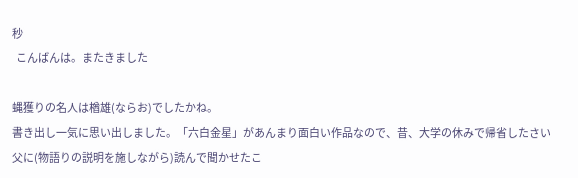秒
  こんばんは。またきました

蝿獲りの名人は楢雄(ならお)でしたかね。
書き出し一気に思い出しました。「六白金星」があんまり面白い作品なので、昔、大学の休みで帰省したさい父に(物語りの説明を施しながら)読んで聞かせたこ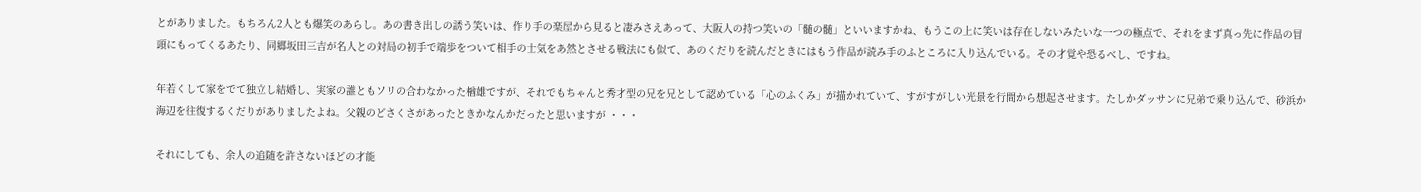とがありました。もちろん2人とも爆笑のあらし。あの書き出しの誘う笑いは、作り手の楽屋から見ると凄みさえあって、大阪人の持つ笑いの「髄の髄」といいますかね、もうこの上に笑いは存在しないみたいな一つの極点で、それをまず真っ先に作品の冒頭にもってくるあたり、同郷坂田三吉が名人との対局の初手で端歩をついて相手の士気をあ然とさせる戦法にも似て、あのくだりを読んだときにはもう作品が読み手のふところに入り込んでいる。その才覚や恐るべし、ですね。

年若くして家をでて独立し結婚し、実家の誰ともソリの合わなかった楢雄ですが、それでもちゃんと秀才型の兄を兄として認めている「心のふくみ」が描かれていて、すがすがしい光景を行間から想起させます。たしかダッサンに兄弟で乗り込んで、砂浜か海辺を往復するくだりがありましたよね。父親のどさくさがあったときかなんかだったと思いますが ・・・

それにしても、余人の追随を許さないほどの才能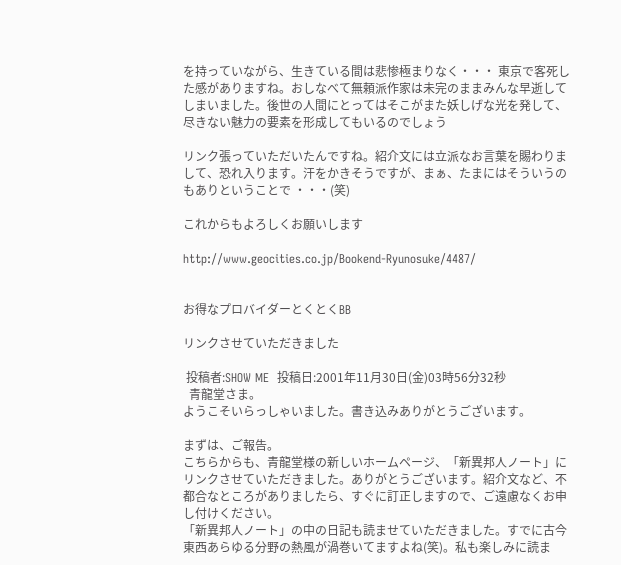を持っていながら、生きている間は悲惨極まりなく・・・ 東京で客死した感がありますね。おしなべて無頼派作家は未完のままみんな早逝してしまいました。後世の人間にとってはそこがまた妖しげな光を発して、尽きない魅力の要素を形成してもいるのでしょう

リンク張っていただいたんですね。紹介文には立派なお言葉を賜わりまして、恐れ入ります。汗をかきそうですが、まぁ、たまにはそういうのもありということで ・・・(笑)

これからもよろしくお願いします

http://www.geocities.co.jp/Bookend-Ryunosuke/4487/


お得なプロバイダーとくとくBB

リンクさせていただきました

 投稿者:SHOW ME  投稿日:2001年11月30日(金)03時56分32秒
  青龍堂さま。
ようこそいらっしゃいました。書き込みありがとうございます。

まずは、ご報告。
こちらからも、青龍堂様の新しいホームページ、「新異邦人ノート」にリンクさせていただきました。ありがとうございます。紹介文など、不都合なところがありましたら、すぐに訂正しますので、ご遠慮なくお申し付けください。
「新異邦人ノート」の中の日記も読ませていただきました。すでに古今東西あらゆる分野の熱風が渦巻いてますよね(笑)。私も楽しみに読ま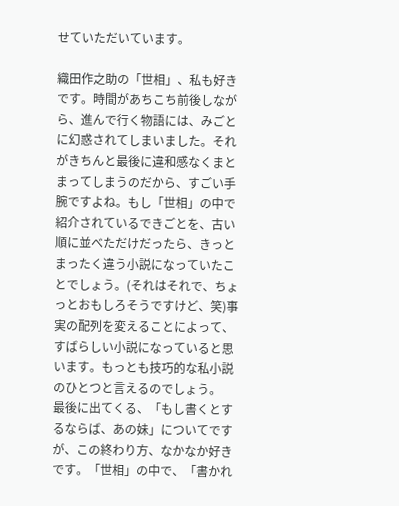せていただいています。

織田作之助の「世相」、私も好きです。時間があちこち前後しながら、進んで行く物語には、みごとに幻惑されてしまいました。それがきちんと最後に違和感なくまとまってしまうのだから、すごい手腕ですよね。もし「世相」の中で紹介されているできごとを、古い順に並べただけだったら、きっとまったく違う小説になっていたことでしょう。(それはそれで、ちょっとおもしろそうですけど、笑)事実の配列を変えることによって、すばらしい小説になっていると思います。もっとも技巧的な私小説のひとつと言えるのでしょう。
最後に出てくる、「もし書くとするならば、あの妹」についてですが、この終わり方、なかなか好きです。「世相」の中で、「書かれ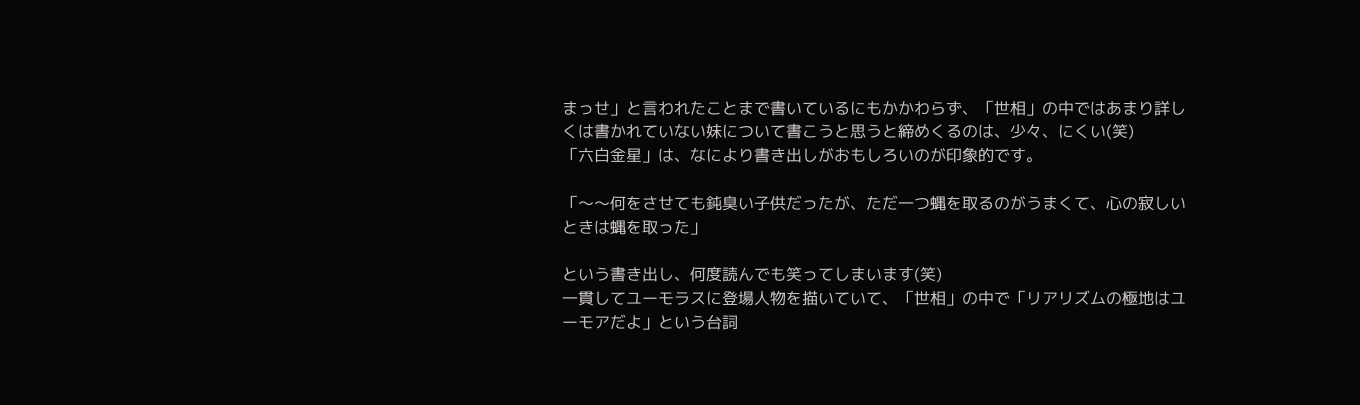まっせ」と言われたことまで書いているにもかかわらず、「世相」の中ではあまり詳しくは書かれていない妹について書こうと思うと締めくるのは、少々、にくい(笑)
「六白金星」は、なにより書き出しがおもしろいのが印象的です。

「〜〜何をさせても鈍臭い子供だったが、ただ一つ蝿を取るのがうまくて、心の寂しいときは蝿を取った」

という書き出し、何度読んでも笑ってしまいます(笑)
一貫してユーモラスに登場人物を描いていて、「世相」の中で「リアリズムの極地はユーモアだよ」という台詞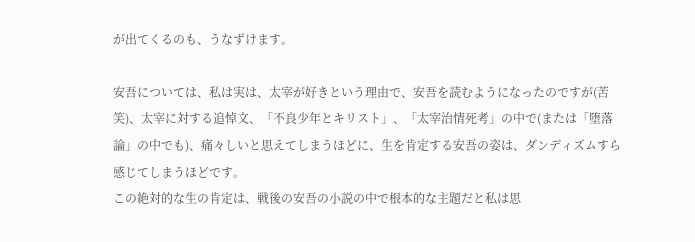が出てくるのも、うなずけます。

安吾については、私は実は、太宰が好きという理由で、安吾を読むようになったのですが(苦笑)、太宰に対する追悼文、「不良少年とキリスト」、「太宰治情死考」の中で(または「堕落論」の中でも)、痛々しいと思えてしまうほどに、生を肯定する安吾の姿は、ダンディズムすら感じてしまうほどです。
この絶対的な生の肯定は、戦後の安吾の小説の中で根本的な主題だと私は思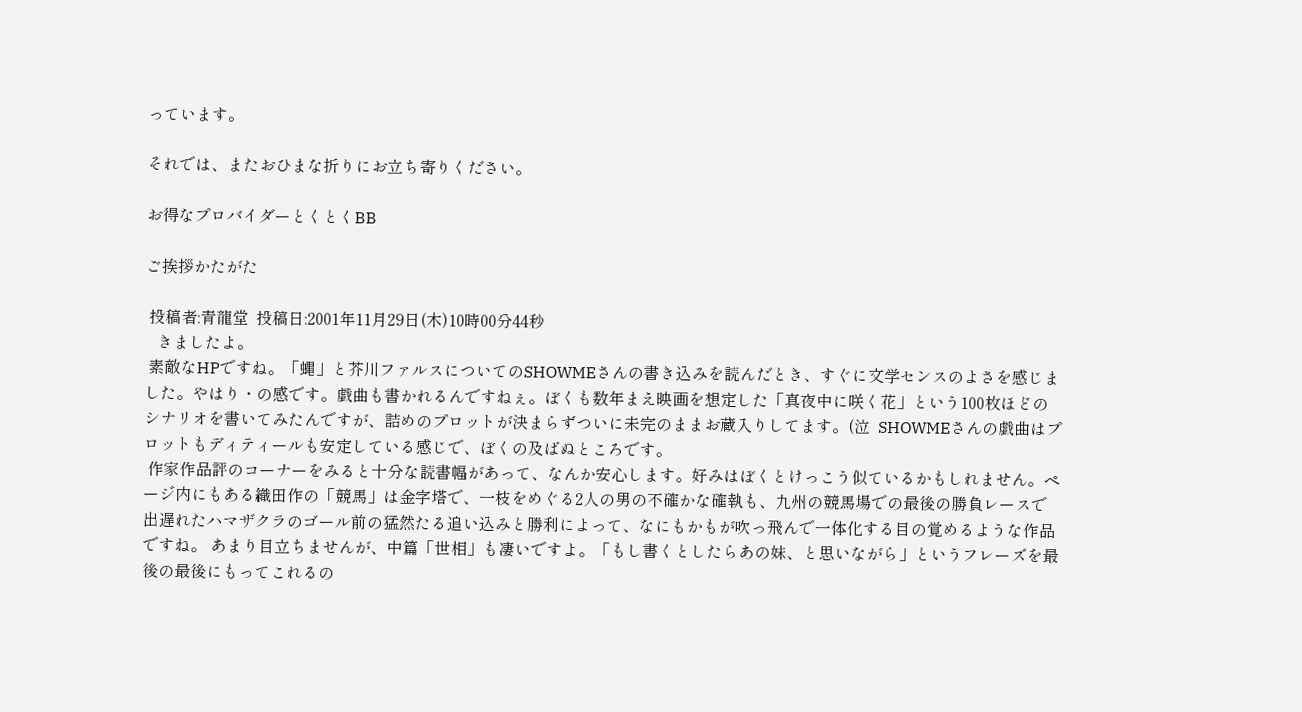っています。

それでは、またおひまな折りにお立ち寄りください。

お得なプロバイダーとくとくBB

ご挨拶かたがた

 投稿者:青龍堂  投稿日:2001年11月29日(木)10時00分44秒
   きましたよ。
 素敵なHPですね。「蝿」と芥川ファルスについてのSHOWMEさんの書き込みを読んだとき、すぐに文学センスのよさを感じました。やはり・の感です。戯曲も書かれるんですねぇ。ぼくも数年まえ映画を想定した「真夜中に咲く花」という100枚ほどのシナリオを書いてみたんですが、詰めのプロットが決まらずついに未完のままお蔵入りしてます。(泣  SHOWMEさんの戯曲はプロットもディティールも安定している感じで、ぼくの及ばぬところです。
 作家作品評のコーナーをみると十分な読書幅があって、なんか安心します。好みはぼくとけっこう似ているかもしれません。ページ内にもある織田作の「競馬」は金字塔で、一枝をめぐる2人の男の不確かな確執も、九州の競馬場での最後の勝負レースで出遅れたハマザクラのゴール前の猛然たる追い込みと勝利によって、なにもかもが吹っ飛んで一体化する目の覚めるような作品ですね。 あまり目立ちませんが、中篇「世相」も凄いですよ。「もし書くとしたらあの妹、と思いながら」というフレーズを最後の最後にもってこれるの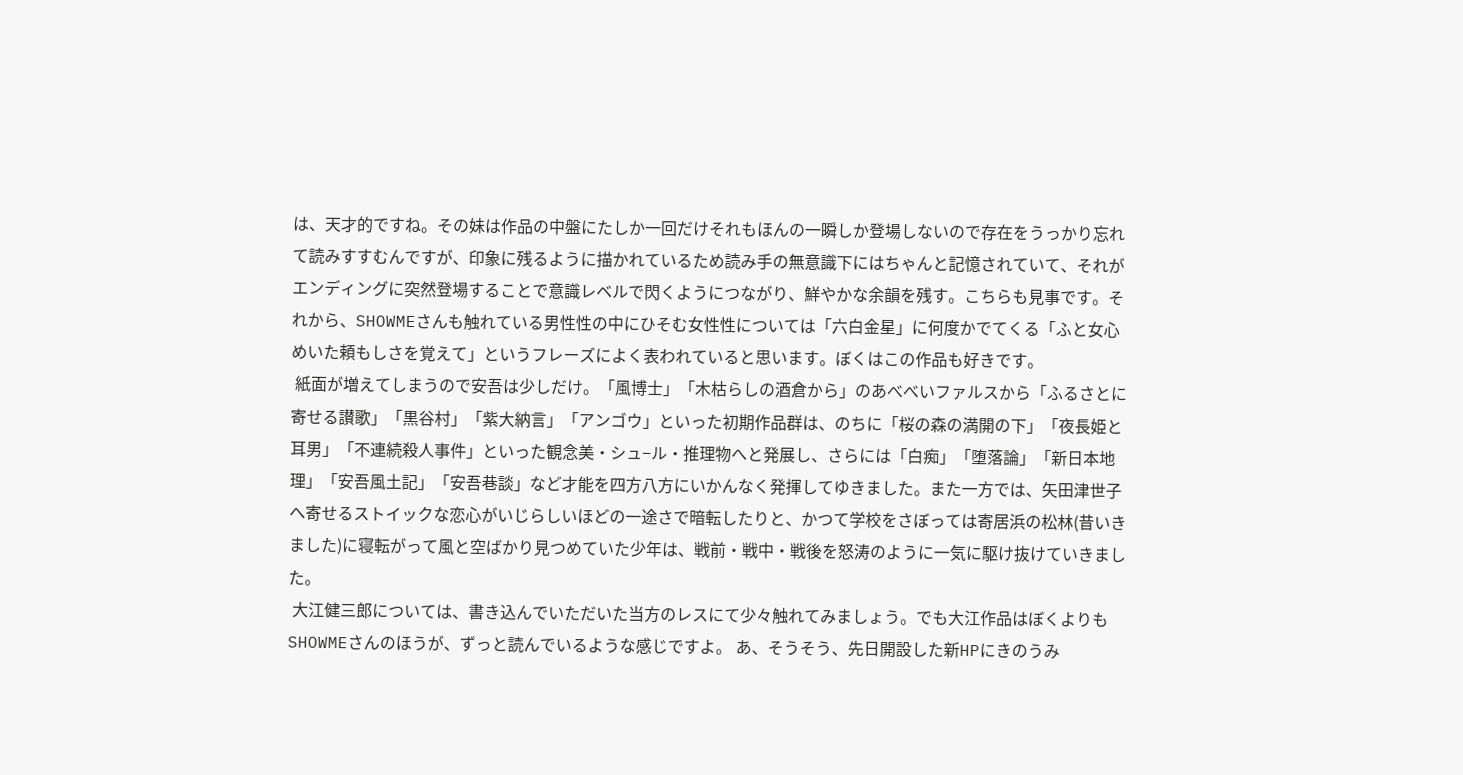は、天才的ですね。その妹は作品の中盤にたしか一回だけそれもほんの一瞬しか登場しないので存在をうっかり忘れて読みすすむんですが、印象に残るように描かれているため読み手の無意識下にはちゃんと記憶されていて、それがエンディングに突然登場することで意識レベルで閃くようにつながり、鮮やかな余韻を残す。こちらも見事です。それから、SHOWMEさんも触れている男性性の中にひそむ女性性については「六白金星」に何度かでてくる「ふと女心めいた頼もしさを覚えて」というフレーズによく表われていると思います。ぼくはこの作品も好きです。
 紙面が増えてしまうので安吾は少しだけ。「風博士」「木枯らしの酒倉から」のあべべいファルスから「ふるさとに寄せる讃歌」「黒谷村」「紫大納言」「アンゴウ」といった初期作品群は、のちに「桜の森の満開の下」「夜長姫と耳男」「不連続殺人事件」といった観念美・シュ−ル・推理物へと発展し、さらには「白痴」「堕落論」「新日本地理」「安吾風土記」「安吾巷談」など才能を四方八方にいかんなく発揮してゆきました。また一方では、矢田津世子へ寄せるストイックな恋心がいじらしいほどの一途さで暗転したりと、かつて学校をさぼっては寄居浜の松林(昔いきました)に寝転がって風と空ばかり見つめていた少年は、戦前・戦中・戦後を怒涛のように一気に駆け抜けていきました。
 大江健三郎については、書き込んでいただいた当方のレスにて少々触れてみましょう。でも大江作品はぼくよりもSHOWMEさんのほうが、ずっと読んでいるような感じですよ。 あ、そうそう、先日開設した新HPにきのうみ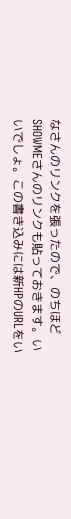なさんのリンクを張ったので、のちほどSHOWMEさんのリンクも貼っておきます。いいでしょ。この書き込みには新HPのURLをい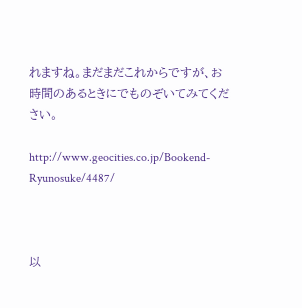れますね。まだまだこれからですが、お時間のあるときにでものぞいてみてください。

http://www.geocities.co.jp/Bookend-Ryunosuke/4487/



以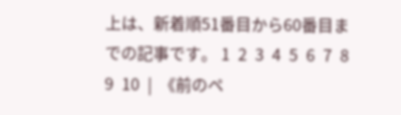上は、新着順51番目から60番目までの記事です。 1  2  3  4  5  6  7  8  9  10  |  《前のペ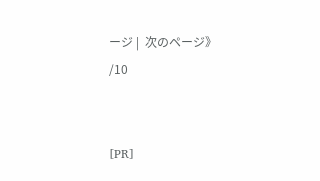ージ |  次のページ》
/10


[PR]